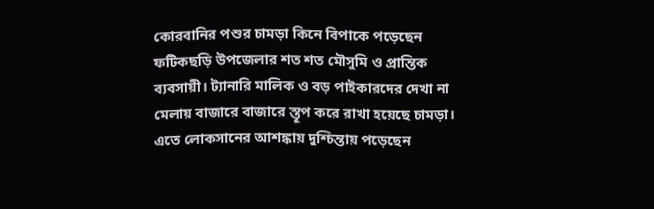কোরবানির পশুর চামড়া কিনে বিপাকে পড়েছেন ফটিকছড়ি উপজেলার শত শত মৌসুমি ও প্রান্তিক ব্যবসায়ী। ট্যানারি মালিক ও বড় পাইকারদের দেখা না মেলায় বাজারে বাজারে স্তূপ করে রাখা হয়েছে চামড়া। এতে লোকসানের আশঙ্কায় দুশ্চিন্তায় পড়েছেন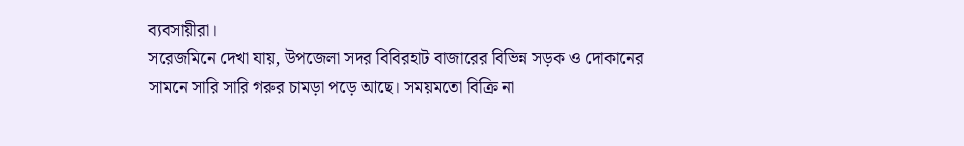ব্যবসায়ীরা।
সরেজমিনে দেখা যায়, উপজেলা সদর বিবিরহাট বাজারের বিভিন্ন সড়ক ও দোকানের সামনে সারি সারি গরুর চামড়া পড়ে আছে। সময়মতো বিক্রি না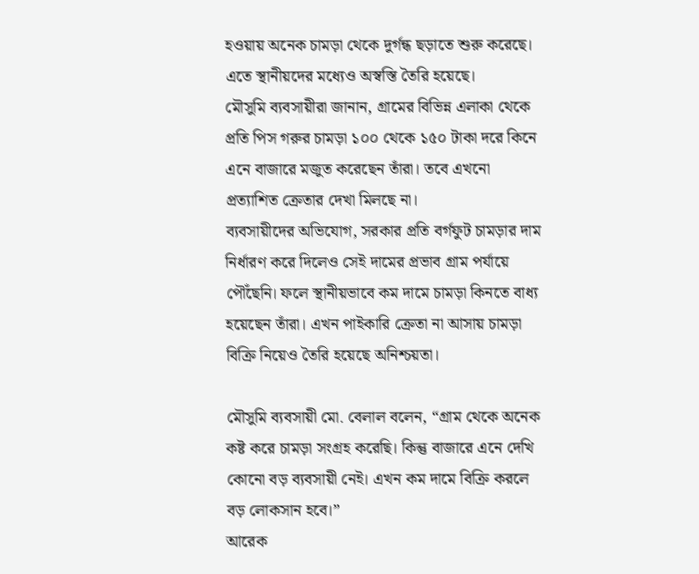হওয়ায় অনেক চামড়া থেকে দুর্গন্ধ ছড়াতে শুরু করেছে। এতে স্থানীয়দের মধ্যেও অস্বস্তি তৈরি হয়েছে।
মৌসুমি ব্যবসায়ীরা জানান, গ্রামের বিভিন্ন এলাকা থেকে প্রতি পিস গরুর চামড়া ১০০ থেকে ১৫০ টাকা দরে কিনে এনে বাজারে মজুত করেছেন তাঁরা। তবে এখনো প্রত্যাশিত ক্রেতার দেখা মিলছে না।
ব্যবসায়ীদের অভিযোগ, সরকার প্রতি বর্গফুট চামড়ার দাম নির্ধারণ করে দিলেও সেই দামের প্রভাব গ্রাম পর্যায়ে পৌঁছেনি। ফলে স্থানীয়ভাবে কম দামে চামড়া কিনতে বাধ্য হয়েছেন তাঁরা। এখন পাইকারি ক্রেতা না আসায় চামড়া বিক্রি নিয়েও তৈরি হয়েছে অনিশ্চয়তা।

মৌসুমি ব্যবসায়ী মো. বেলাল বলেন, “গ্রাম থেকে অনেক কষ্ট করে চামড়া সংগ্রহ করেছি। কিন্তু বাজারে এনে দেখি কোনো বড় ব্যবসায়ী নেই। এখন কম দামে বিক্রি করলে বড় লোকসান হবে।”
আরেক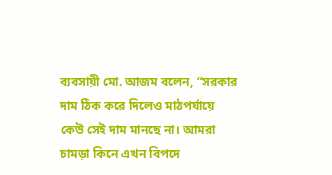ব্যবসায়ী মো. আজম বলেন, “সরকার দাম ঠিক করে দিলেও মাঠপর্যায়ে কেউ সেই দাম মানছে না। আমরা চামড়া কিনে এখন বিপদে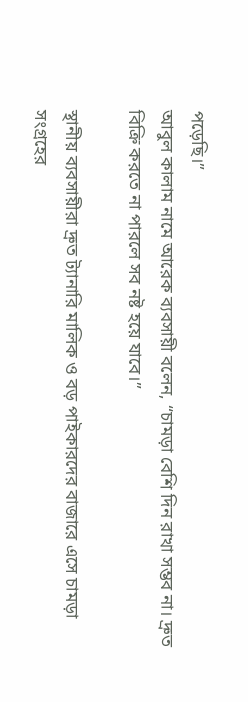পড়েছি।”
আবুল কালাম নামে আরেক ব্যবসায়ী বলেন, “চামড়া বেশি দিন রাখা সম্ভব না। দ্রুত বিক্রি করতে না পারলে সব নষ্ট হয়ে যাবে।”

স্থানীয় ব্যবসায়ীরা দ্রুত ট্যানারি মালিক ও বড় পাইকারদের বাজারে এসে চামড়া সংগ্রহের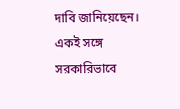দাবি জানিয়েছেন। একই সঙ্গে সরকারিভাবে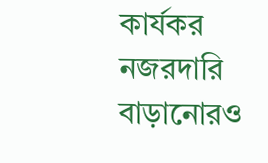কার্যকর নজরদারি বাড়ানোরও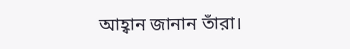আহ্বান জানান তাঁরা।